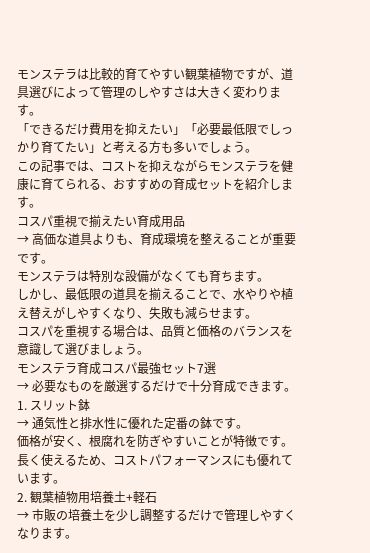モンステラは比較的育てやすい観葉植物ですが、道具選びによって管理のしやすさは大きく変わります。
「できるだけ費用を抑えたい」「必要最低限でしっかり育てたい」と考える方も多いでしょう。
この記事では、コストを抑えながらモンステラを健康に育てられる、おすすめの育成セットを紹介します。
コスパ重視で揃えたい育成用品
→ 高価な道具よりも、育成環境を整えることが重要です。
モンステラは特別な設備がなくても育ちます。
しかし、最低限の道具を揃えることで、水やりや植え替えがしやすくなり、失敗も減らせます。
コスパを重視する場合は、品質と価格のバランスを意識して選びましょう。
モンステラ育成コスパ最強セット7選
→ 必要なものを厳選するだけで十分育成できます。
1. スリット鉢
→ 通気性と排水性に優れた定番の鉢です。
価格が安く、根腐れを防ぎやすいことが特徴です。
長く使えるため、コストパフォーマンスにも優れています。
2. 観葉植物用培養土+軽石
→ 市販の培養土を少し調整するだけで管理しやすくなります。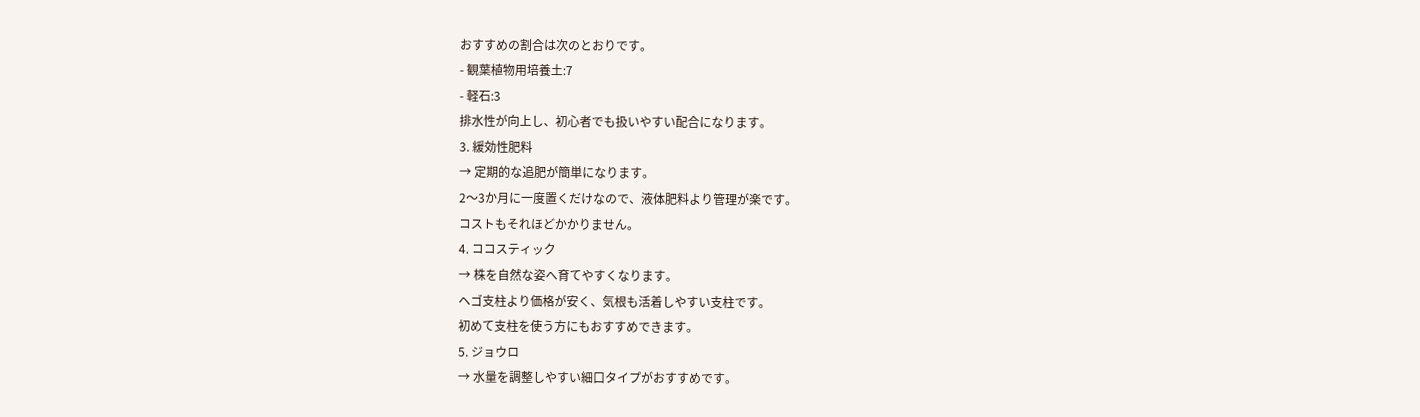おすすめの割合は次のとおりです。
- 観葉植物用培養土:7
- 軽石:3
排水性が向上し、初心者でも扱いやすい配合になります。
3. 緩効性肥料
→ 定期的な追肥が簡単になります。
2〜3か月に一度置くだけなので、液体肥料より管理が楽です。
コストもそれほどかかりません。
4. ココスティック
→ 株を自然な姿へ育てやすくなります。
ヘゴ支柱より価格が安く、気根も活着しやすい支柱です。
初めて支柱を使う方にもおすすめできます。
5. ジョウロ
→ 水量を調整しやすい細口タイプがおすすめです。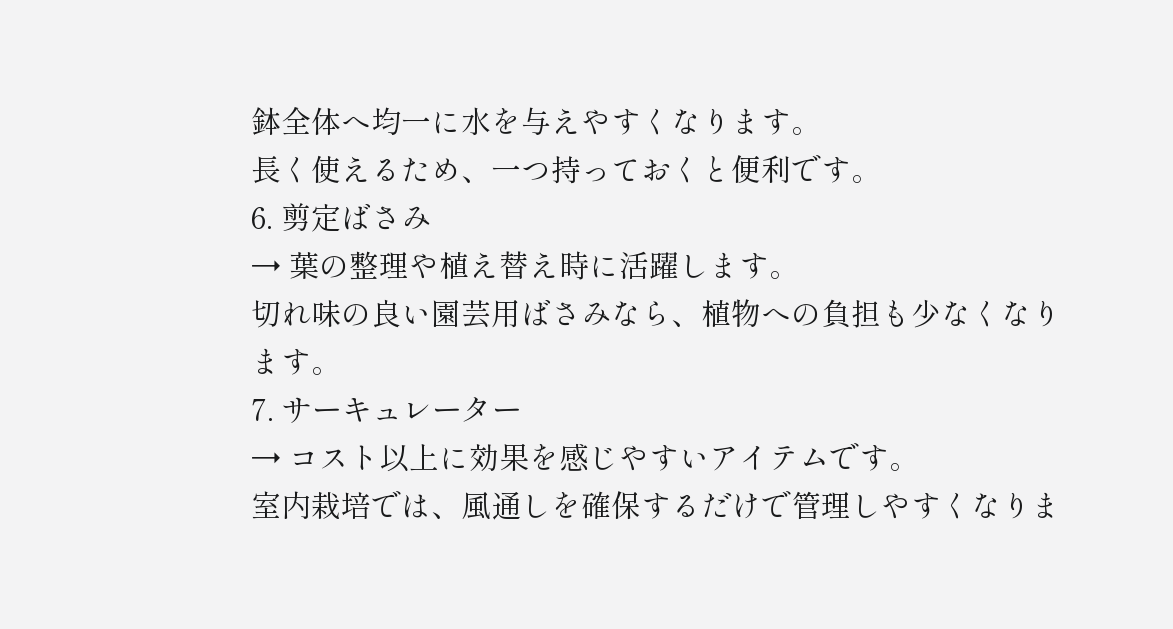鉢全体へ均一に水を与えやすくなります。
長く使えるため、一つ持っておくと便利です。
6. 剪定ばさみ
→ 葉の整理や植え替え時に活躍します。
切れ味の良い園芸用ばさみなら、植物への負担も少なくなります。
7. サーキュレーター
→ コスト以上に効果を感じやすいアイテムです。
室内栽培では、風通しを確保するだけで管理しやすくなりま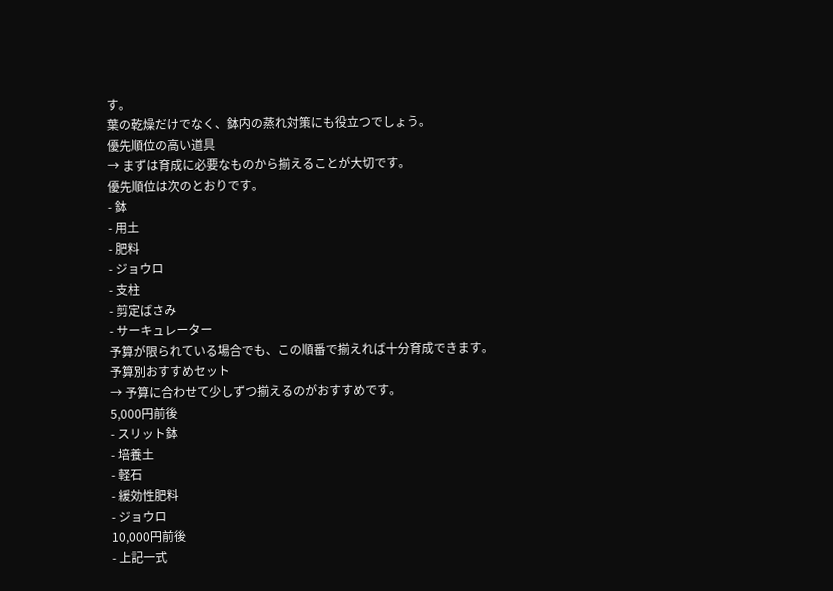す。
葉の乾燥だけでなく、鉢内の蒸れ対策にも役立つでしょう。
優先順位の高い道具
→ まずは育成に必要なものから揃えることが大切です。
優先順位は次のとおりです。
- 鉢
- 用土
- 肥料
- ジョウロ
- 支柱
- 剪定ばさみ
- サーキュレーター
予算が限られている場合でも、この順番で揃えれば十分育成できます。
予算別おすすめセット
→ 予算に合わせて少しずつ揃えるのがおすすめです。
5,000円前後
- スリット鉢
- 培養土
- 軽石
- 緩効性肥料
- ジョウロ
10,000円前後
- 上記一式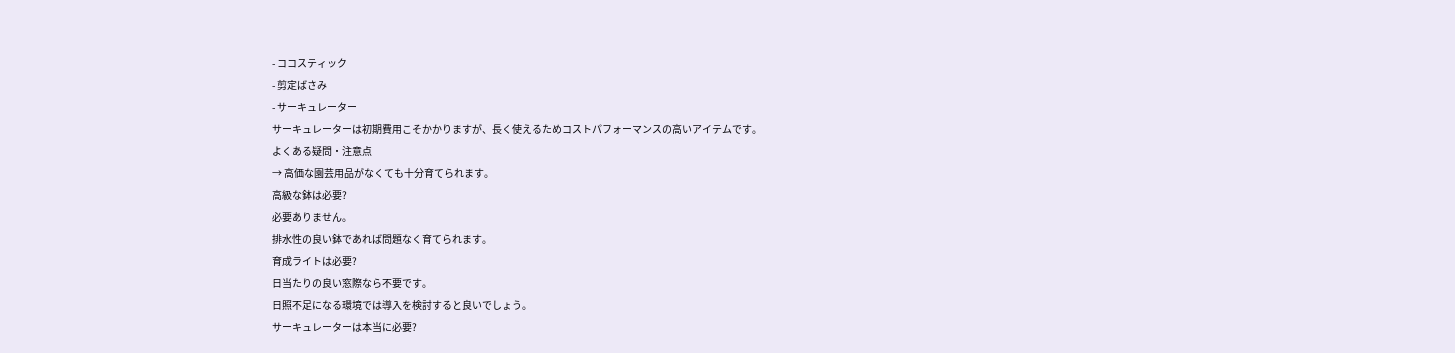- ココスティック
- 剪定ばさみ
- サーキュレーター
サーキュレーターは初期費用こそかかりますが、長く使えるためコストパフォーマンスの高いアイテムです。
よくある疑問・注意点
→ 高価な園芸用品がなくても十分育てられます。
高級な鉢は必要?
必要ありません。
排水性の良い鉢であれば問題なく育てられます。
育成ライトは必要?
日当たりの良い窓際なら不要です。
日照不足になる環境では導入を検討すると良いでしょう。
サーキュレーターは本当に必要?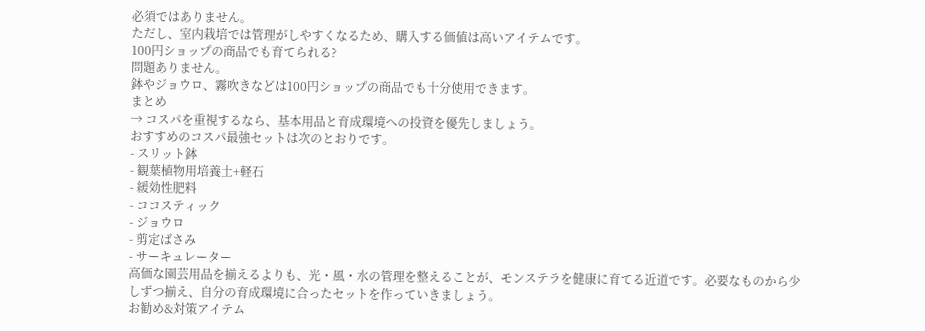必須ではありません。
ただし、室内栽培では管理がしやすくなるため、購入する価値は高いアイテムです。
100円ショップの商品でも育てられる?
問題ありません。
鉢やジョウロ、霧吹きなどは100円ショップの商品でも十分使用できます。
まとめ
→ コスパを重視するなら、基本用品と育成環境への投資を優先しましょう。
おすすめのコスパ最強セットは次のとおりです。
- スリット鉢
- 観葉植物用培養土+軽石
- 緩効性肥料
- ココスティック
- ジョウロ
- 剪定ばさみ
- サーキュレーター
高価な園芸用品を揃えるよりも、光・風・水の管理を整えることが、モンステラを健康に育てる近道です。必要なものから少しずつ揃え、自分の育成環境に合ったセットを作っていきましょう。
お勧め&対策アイテム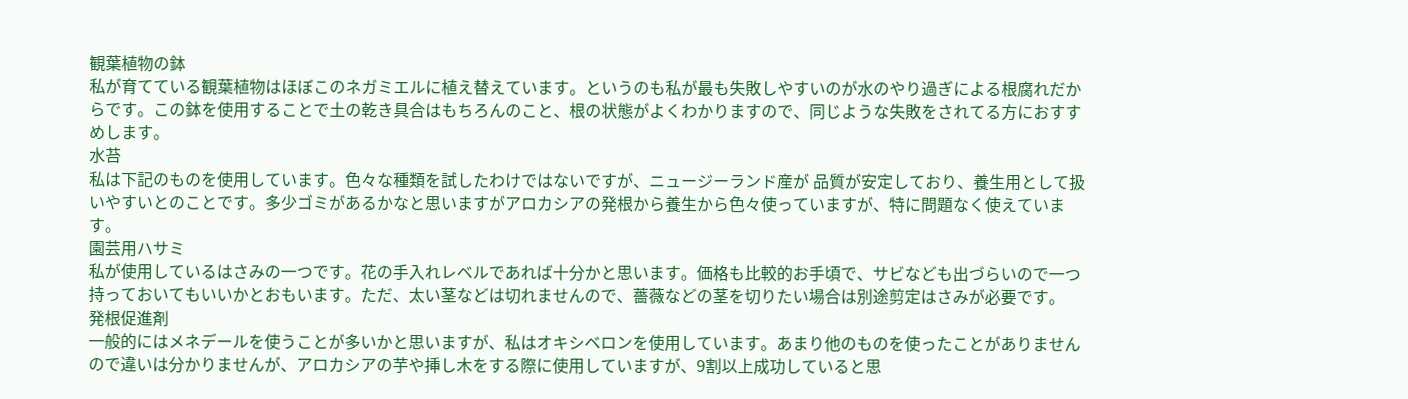観葉植物の鉢
私が育てている観葉植物はほぼこのネガミエルに植え替えています。というのも私が最も失敗しやすいのが水のやり過ぎによる根腐れだからです。この鉢を使用することで土の乾き具合はもちろんのこと、根の状態がよくわかりますので、同じような失敗をされてる方におすすめします。
水苔
私は下記のものを使用しています。色々な種類を試したわけではないですが、ニュージーランド産が 品質が安定しており、養生用として扱いやすいとのことです。多少ゴミがあるかなと思いますがアロカシアの発根から養生から色々使っていますが、特に問題なく使えています。
園芸用ハサミ
私が使用しているはさみの一つです。花の手入れレベルであれば十分かと思います。価格も比較的お手頃で、サビなども出づらいので一つ持っておいてもいいかとおもいます。ただ、太い茎などは切れませんので、薔薇などの茎を切りたい場合は別途剪定はさみが必要です。
発根促進剤
一般的にはメネデールを使うことが多いかと思いますが、私はオキシベロンを使用しています。あまり他のものを使ったことがありませんので違いは分かりませんが、アロカシアの芋や挿し木をする際に使用していますが、9割以上成功していると思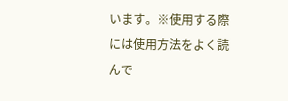います。※使用する際には使用方法をよく読んで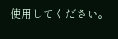使用してください。